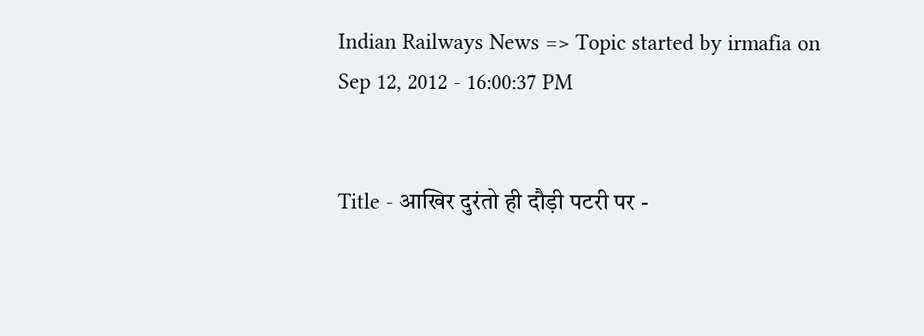Indian Railways News => Topic started by irmafia on Sep 12, 2012 - 16:00:37 PM


Title - आखिर दुरंतो ही दौड़ी पटरी पर -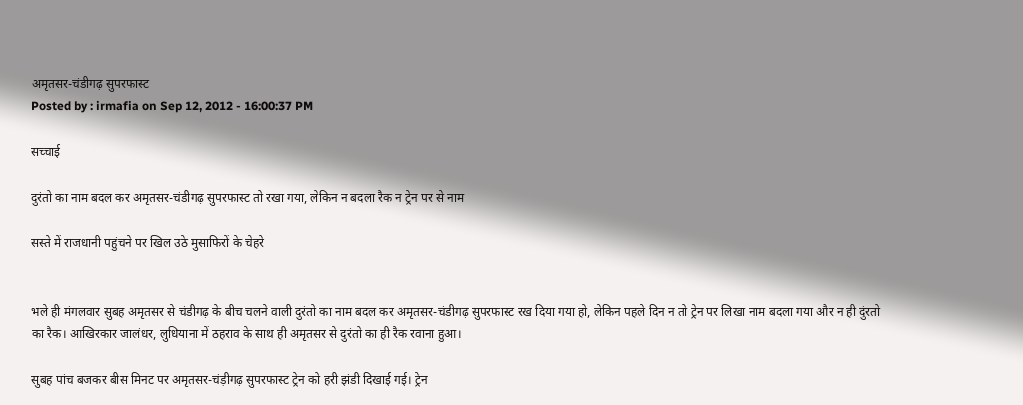अमृतसर-चंडीगढ़ सुपरफास्ट
Posted by : irmafia on Sep 12, 2012 - 16:00:37 PM

सच्चाई

दुरंतो का नाम बदल कर अमृतसर-चंडीगढ़ सुपरफास्ट तो रखा गया, लेकिन न बदला रैक न ट्रेन पर से नाम

सस्ते में राजधानी पहुंचने पर खिल उठे मुसाफिरों के चेहरे


भले ही मंगलवार सुबह अमृतसर से चंडीगढ़ के बीच चलने वाली दुरंतो का नाम बदल कर अमृतसर-चंडीगढ़ सुपरफास्ट रख दिया गया हो, लेकिन पहले दिन न तो ट्रेन पर लिखा नाम बदला गया और न ही दुंरतो का रैक। आखिरकार जालंधर, लुधियाना में ठहराव के साथ ही अमृतसर से दुरंतो का ही रैक रवाना हुआ।

सुबह पांच बजकर बीस मिनट पर अमृतसर-चंड़ीगढ़ सुपरफास्ट ट्रेन को हरी झंडी दिखाई गई। ट्रेन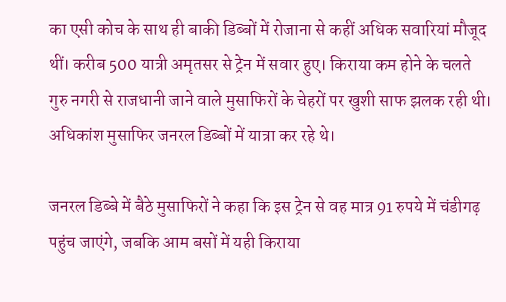का एसी कोच के साथ ही बाकी डिब्बों में रोजाना से कहीं अधिक सवारियां मौजूद थीं। करीब 500 यात्री अमृतसर से ट्रेन में सवार हुए। किराया कम होने के चलते गुरु नगरी से राजधानी जाने वाले मुसाफिरों के चेहरों पर खुशी साफ झलक रही थी। अधिकांश मुसाफिर जनरल डिब्बों में यात्रा कर रहे थे।

जनरल डिब्बे में बैठे मुसाफिरों ने कहा कि इस ट्रेन से वह मात्र 91 रुपये में चंडीगढ़ पहुंच जाएंगे, जबकि आम बसों में यही किराया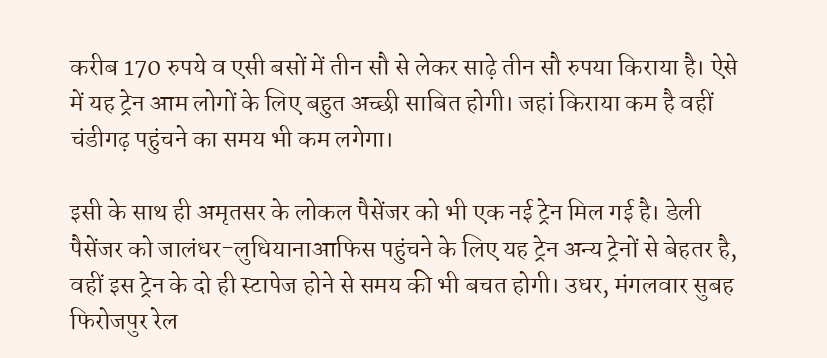करीब 170 रुपये व एसी बसों में तीन सौ से लेकर साढ़े तीन सौ रुपया किराया है। ऐसे में यह ट्रेन आम लोगों के लिए बहुत अच्छी साबित होगी। जहां किराया कम है वहीं चंडीगढ़ पहुंचने का समय भी कम लगेगा।

इसी के साथ ही अमृतसर के लोकल पैसेंजर को भी एक नई ट्रेन मिल गई है। डेली पैसेंजर को जालंधर-लुधियानाआफिस पहुंचने के लिए यह ट्रेन अन्य ट्रेनों से बेहतर है, वहीं इस ट्रेन के दो ही स्टापेज होने से समय की भी बचत होगी। उधर, मंगलवार सुबह फिरोजपुर रेल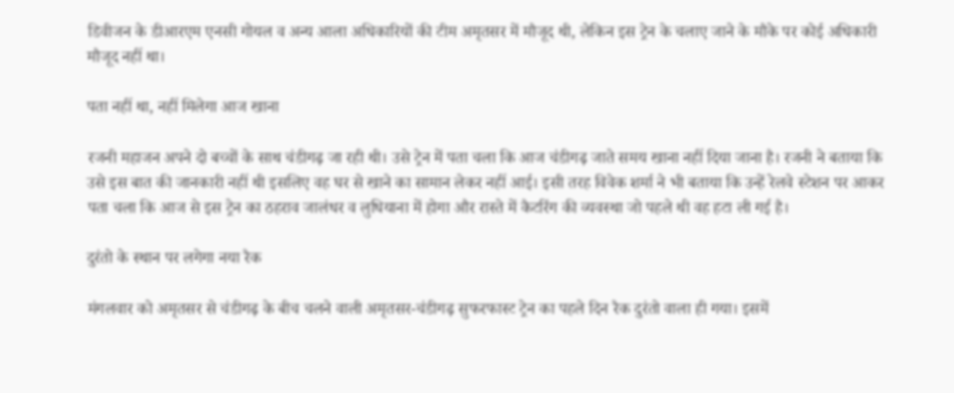डिवीजन के डीआरएम एनसी गोयल व अन्य आला अधिकारियों की टीम अमृतसर में मौजूद थी, लेकिन इस ट्रेन के चलाए जाने के मौके पर कोई अधिकारी मौजूद नहीं था।

पता नहीं था, नहीं मिलेगा आज खाना

रजनी महाजन अपने दो बच्चों के साथ चंडीगढ़ जा रही थी। उसे ट्रेन में पता चला कि आज चंडीगढ़ जाते समय खाना नहीं दिया जाना है। रजनी ने बताया कि उसे इस बात की जानकारी नहीं थी इसलिए वह घर से खाने का सामान लेकर नहीं आई। इसी तरह विवेक शर्मा ने भी बताया कि उन्हें रेलवे स्टेशन पर आकर पता चला कि आज से इस ट्रेन का ठहराव जालंधर व लुधियाना में होगा और रास्ते में कैटरिंग की व्यवस्था जो पहले थी वह हटा ली गई है।

दुरंतो के स्थान पर लगेगा नया रैक

मंगलवार को अमृतसर से चंडीगढ़ के बीच चलने वाली अमृतसर-चंडीगढ़ सुफरफास्ट ट्रेन का पहले दिन रैक दुरंतो वाला ही गया। इसमें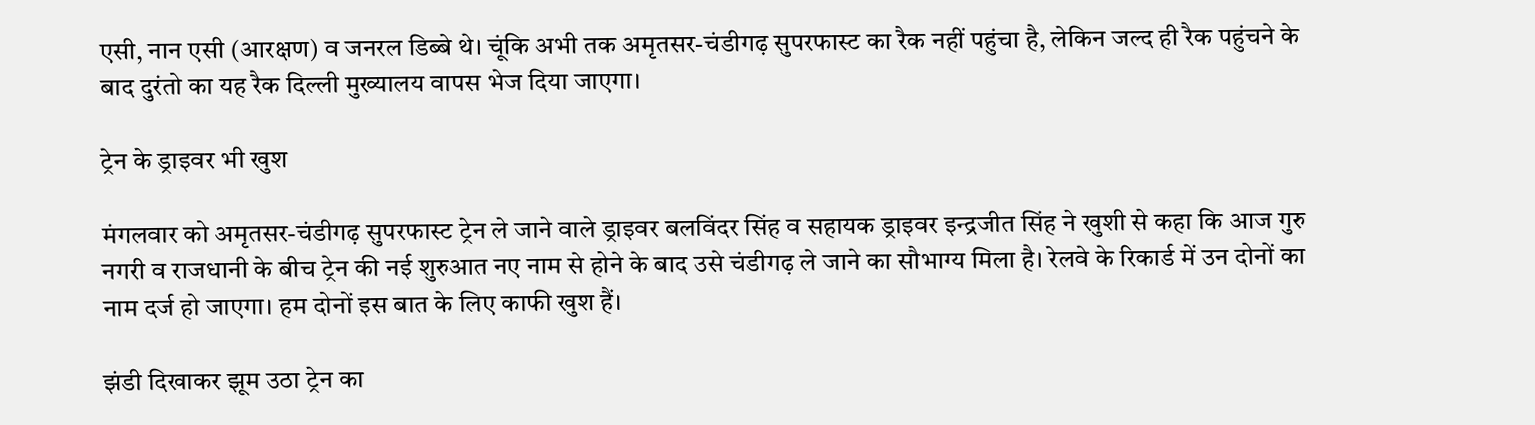एसी, नान एसी (आरक्षण) व जनरल डिब्बे थे। चूंकि अभी तक अमृतसर-चंडीगढ़ सुपरफास्ट का रैक नहीं पहुंचा है, लेकिन जल्द ही रैक पहुंचने के बाद दुरंतो का यह रैक दिल्ली मुख्यालय वापस भेज दिया जाएगा।

ट्रेन के ड्राइवर भी खुश

मंगलवार को अमृतसर-चंडीगढ़ सुपरफास्ट ट्रेन ले जाने वाले ड्राइवर बलविंदर सिंह व सहायक ड्राइवर इन्द्रजीत सिंह ने खुशी से कहा कि आज गुरु नगरी व राजधानी के बीच ट्रेन की नई शुरुआत नए नाम से होने के बाद उसे चंडीगढ़ ले जाने का सौभाग्य मिला है। रेलवे के रिकार्ड में उन दोनों का नाम दर्ज हो जाएगा। हम दोनों इस बात के लिए काफी खुश हैं।

झंडी दिखाकर झूम उठा ट्रेन का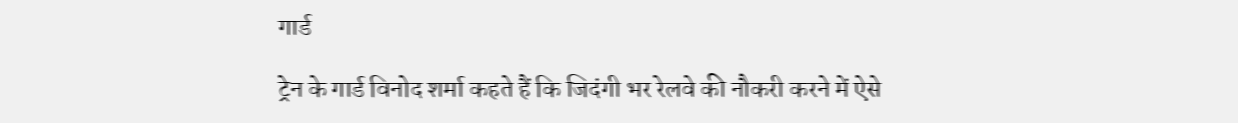गार्ड

ट्रेन के गार्ड विनोद शर्मा कहते हैं कि जिदंगी भर रेलवे की नौकरी करने में ऐसे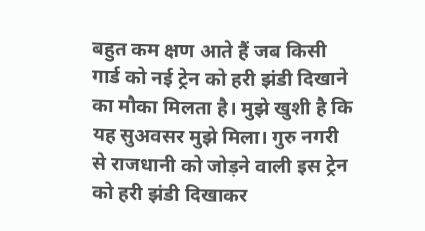बहुत कम क्षण आते हैं जब किसी गार्ड को नई ट्रेन को हरी झंडी दिखाने का मौका मिलता है। मुझे खुशी है कि यह सुअवसर मुझे मिला। गुरु नगरी से राजधानी को जोड़ने वाली इस ट्रेन को हरी झंडी दिखाकर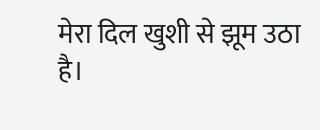मेरा दिल खुशी से झूम उठा है।